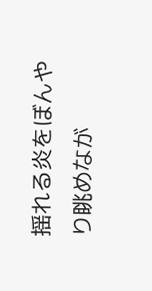揺れる炎をぼんやり眺めなが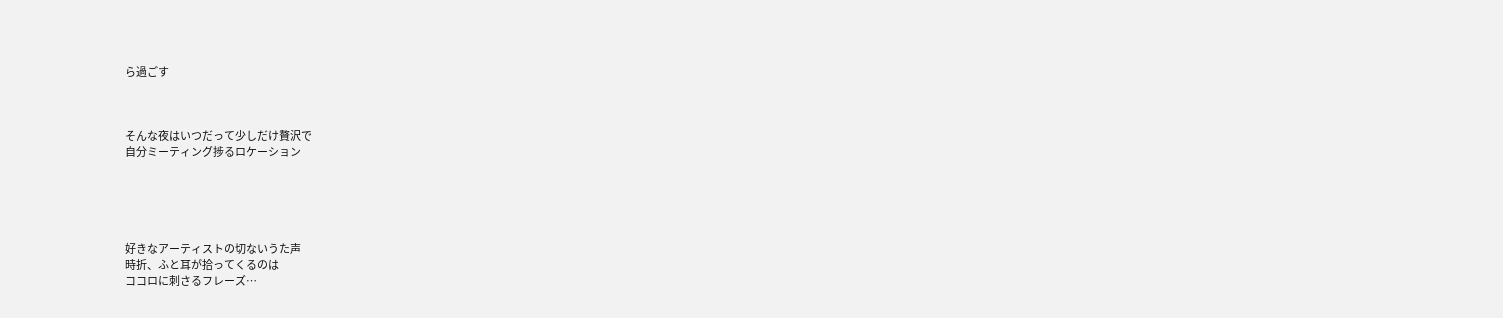ら過ごす



そんな夜はいつだって少しだけ贅沢で
自分ミーティング捗るロケーション





好きなアーティストの切ないうた声
時折、ふと耳が拾ってくるのは
ココロに刺さるフレーズ…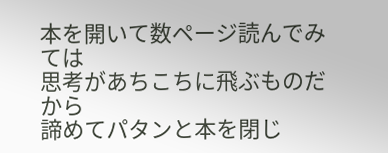本を開いて数ページ読んでみては
思考があちこちに飛ぶものだから
諦めてパタンと本を閉じ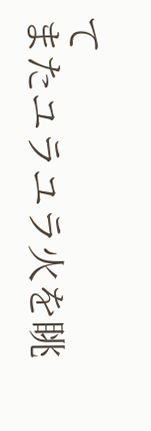て
またユラユラ火を眺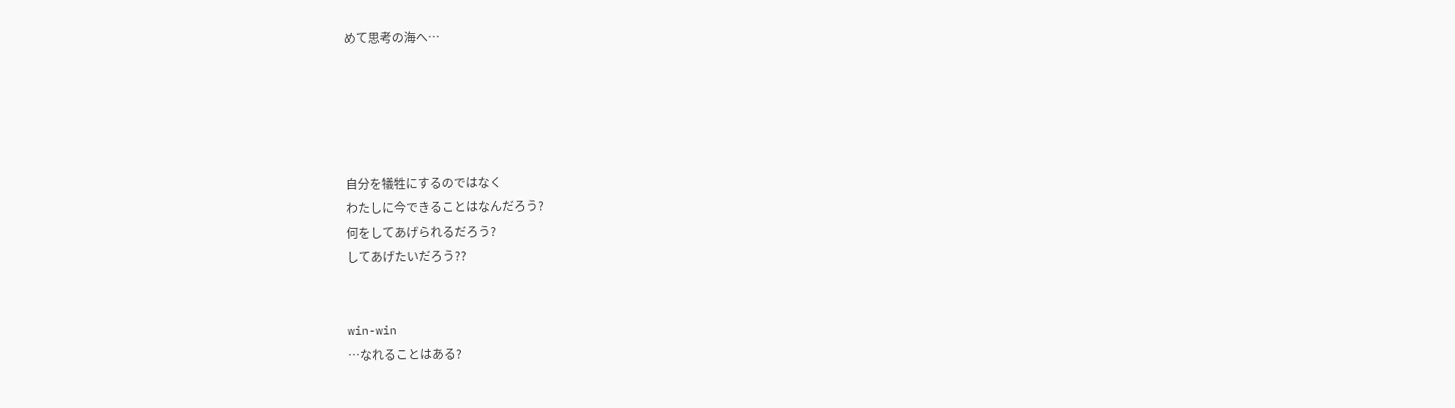めて思考の海へ…





自分を犠牲にするのではなく
わたしに今できることはなんだろう?
何をしてあげられるだろう?
してあげたいだろう??


win-win
…なれることはある?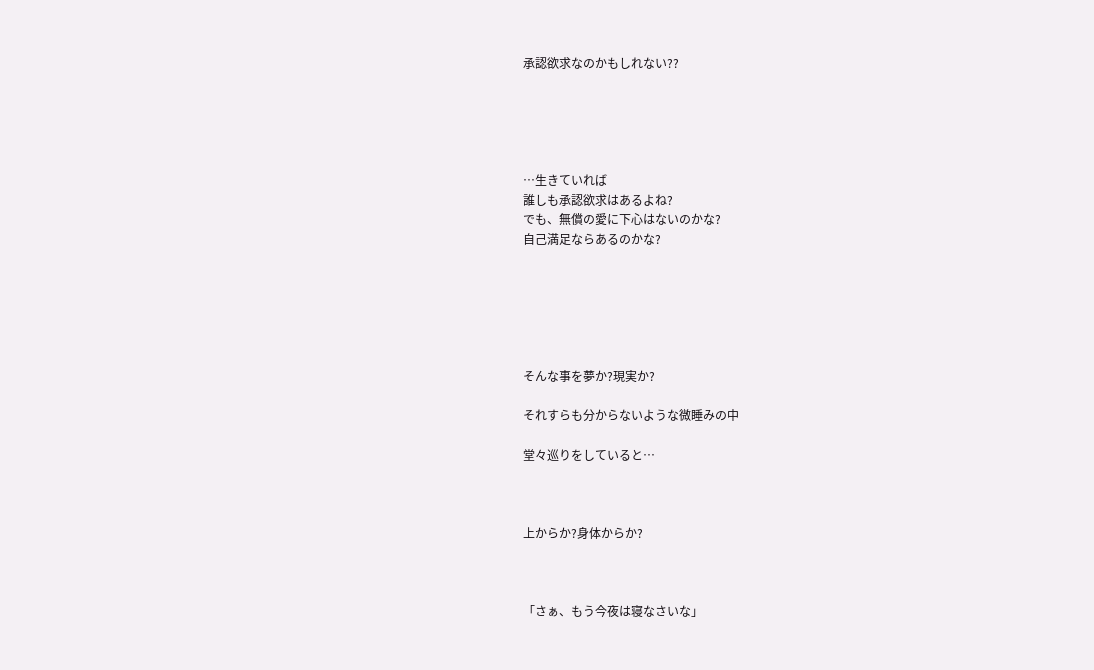承認欲求なのかもしれない??





…生きていれば
誰しも承認欲求はあるよね?
でも、無償の愛に下心はないのかな?
自己満足ならあるのかな?






そんな事を夢か?現実か?

それすらも分からないような微睡みの中

堂々巡りをしていると…



上からか?身体からか?



「さぁ、もう今夜は寝なさいな」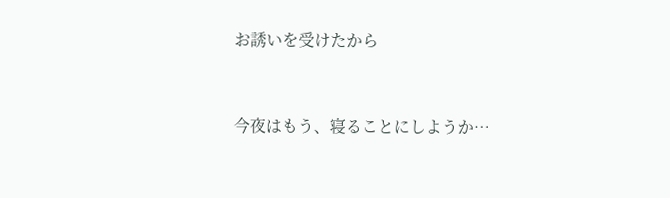お誘いを受けたから



今夜はもう、寝ることにしようか…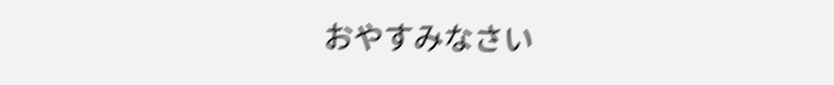おやすみなさい